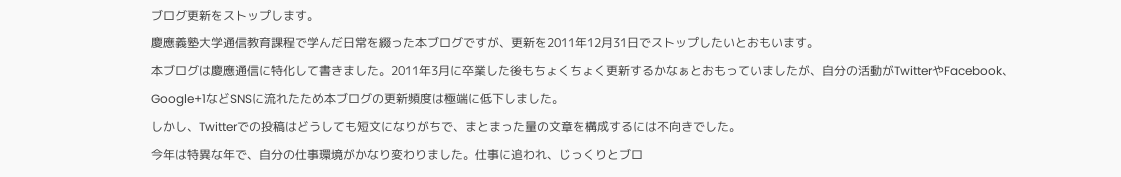ブログ更新をストップします。
慶應義塾大学通信教育課程で学んだ日常を綴った本ブログですが、更新を2011年12月31日でストップしたいとおもいます。
本ブログは慶應通信に特化して書きました。2011年3月に卒業した後もちょくちょく更新するかなぁとおもっていましたが、自分の活動がTwitterやFacebook、Google+1などSNSに流れたため本ブログの更新頻度は極端に低下しました。
しかし、Twitterでの投稿はどうしても短文になりがちで、まとまった量の文章を構成するには不向きでした。
今年は特異な年で、自分の仕事環境がかなり変わりました。仕事に追われ、じっくりとブロ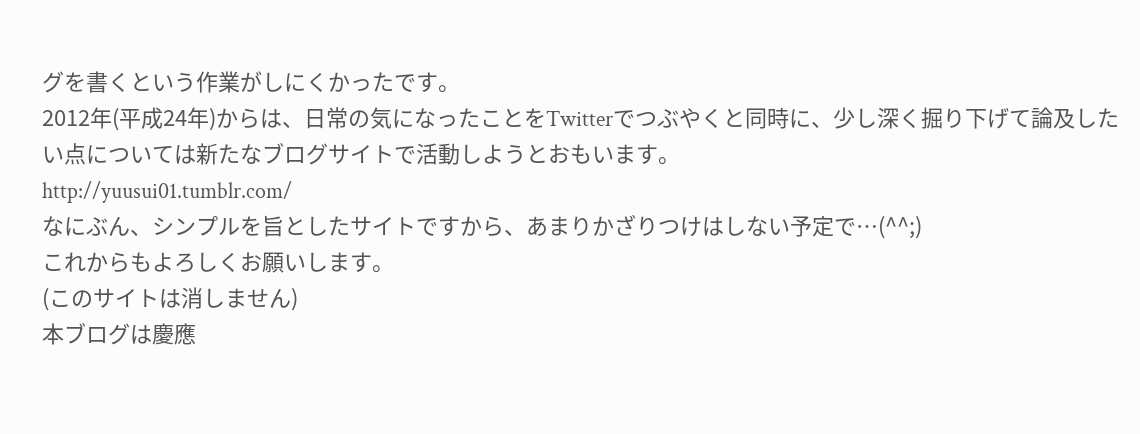グを書くという作業がしにくかったです。
2012年(平成24年)からは、日常の気になったことをTwitterでつぶやくと同時に、少し深く掘り下げて論及したい点については新たなブログサイトで活動しようとおもいます。
http://yuusui01.tumblr.com/
なにぶん、シンプルを旨としたサイトですから、あまりかざりつけはしない予定で…(^^;)
これからもよろしくお願いします。
(このサイトは消しません)
本ブログは慶應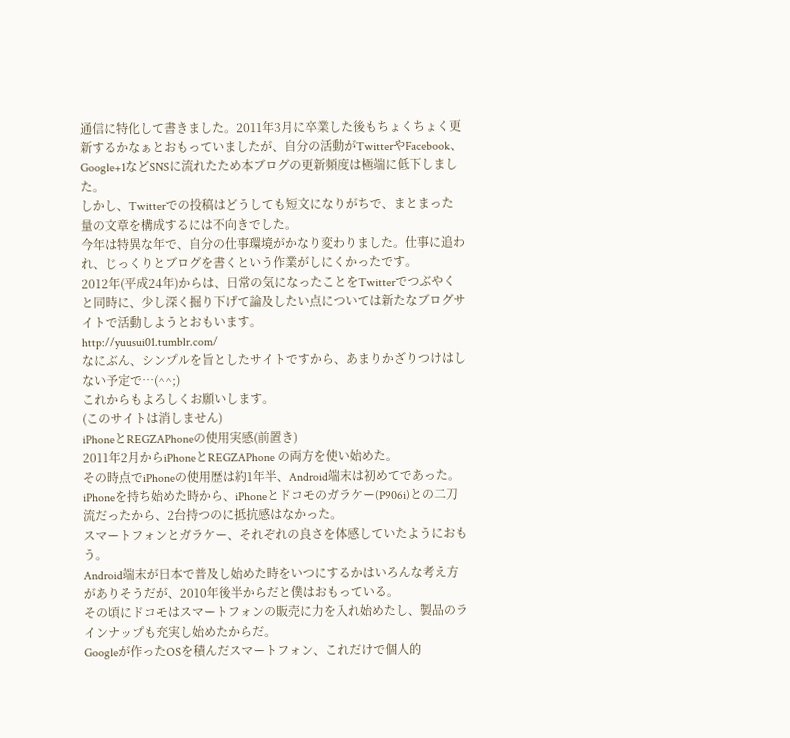通信に特化して書きました。2011年3月に卒業した後もちょくちょく更新するかなぁとおもっていましたが、自分の活動がTwitterやFacebook、Google+1などSNSに流れたため本ブログの更新頻度は極端に低下しました。
しかし、Twitterでの投稿はどうしても短文になりがちで、まとまった量の文章を構成するには不向きでした。
今年は特異な年で、自分の仕事環境がかなり変わりました。仕事に追われ、じっくりとブログを書くという作業がしにくかったです。
2012年(平成24年)からは、日常の気になったことをTwitterでつぶやくと同時に、少し深く掘り下げて論及したい点については新たなブログサイトで活動しようとおもいます。
http://yuusui01.tumblr.com/
なにぶん、シンプルを旨としたサイトですから、あまりかざりつけはしない予定で…(^^;)
これからもよろしくお願いします。
(このサイトは消しません)
iPhoneとREGZAPhoneの使用実感(前置き)
2011年2月からiPhoneとREGZAPhone の両方を使い始めた。
その時点でiPhoneの使用歴は約1年半、Android端末は初めてであった。
iPhoneを持ち始めた時から、iPhoneとドコモのガラケー(P906i)との二刀流だったから、2台持つのに抵抗感はなかった。
スマートフォンとガラケー、それぞれの良さを体感していたようにおもう。
Android端末が日本で普及し始めた時をいつにするかはいろんな考え方がありそうだが、2010年後半からだと僕はおもっている。
その頃にドコモはスマートフォンの販売に力を入れ始めたし、製品のラインナップも充実し始めたからだ。
Googleが作ったOSを積んだスマートフォン、これだけで個人的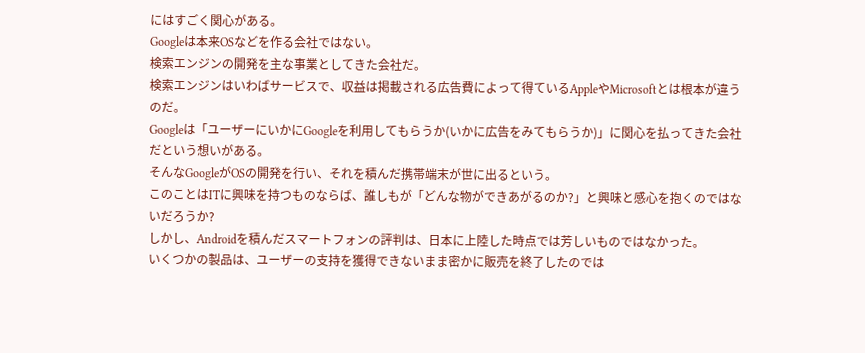にはすごく関心がある。
Googleは本来OSなどを作る会社ではない。
検索エンジンの開発を主な事業としてきた会社だ。
検索エンジンはいわばサービスで、収益は掲載される広告費によって得ているAppleやMicrosoftとは根本が違うのだ。
Googleは「ユーザーにいかにGoogleを利用してもらうか(いかに広告をみてもらうか)」に関心を払ってきた会社だという想いがある。
そんなGoogleがOSの開発を行い、それを積んだ携帯端末が世に出るという。
このことはITに興味を持つものならば、誰しもが「どんな物ができあがるのか?」と興味と感心を抱くのではないだろうか?
しかし、Androidを積んだスマートフォンの評判は、日本に上陸した時点では芳しいものではなかった。
いくつかの製品は、ユーザーの支持を獲得できないまま密かに販売を終了したのでは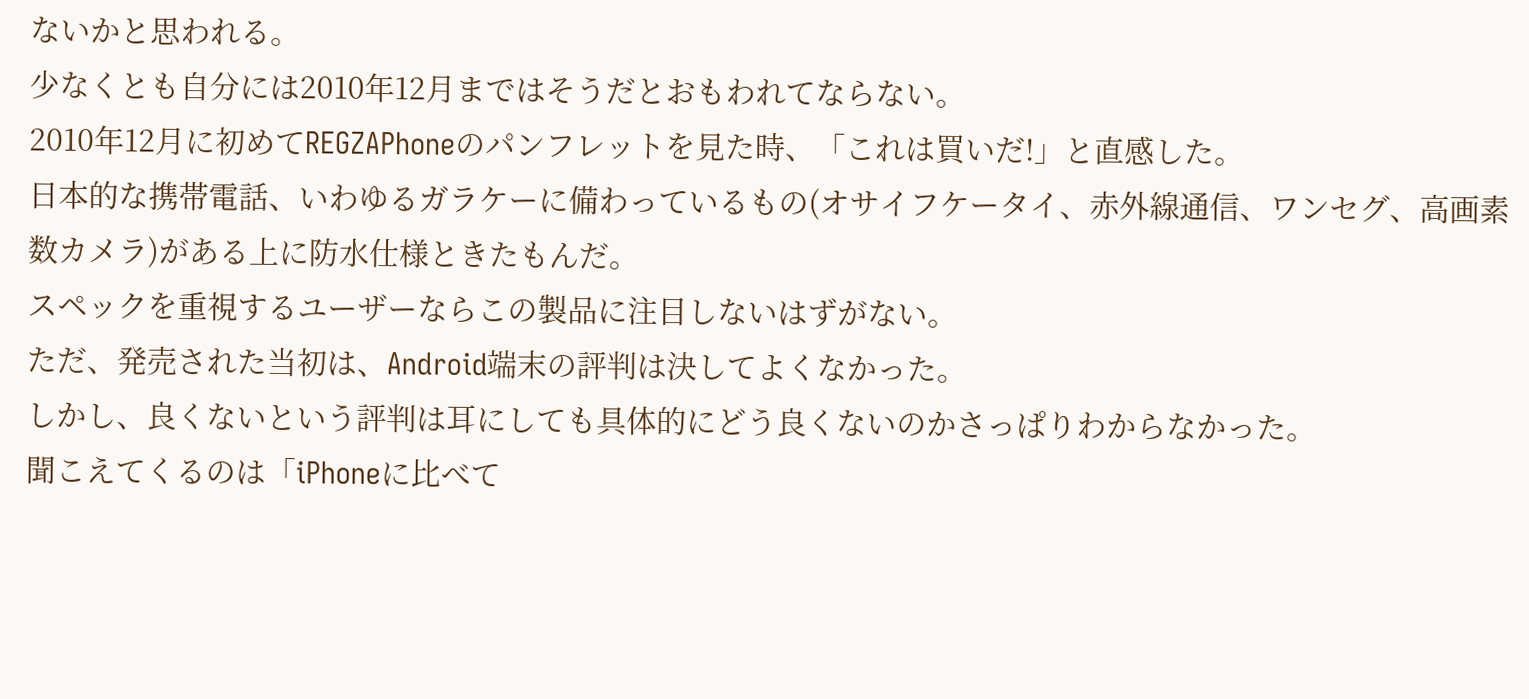ないかと思われる。
少なくとも自分には2010年12月まではそうだとおもわれてならない。
2010年12月に初めてREGZAPhoneのパンフレットを見た時、「これは買いだ!」と直感した。
日本的な携帯電話、いわゆるガラケーに備わっているもの(オサイフケータイ、赤外線通信、ワンセグ、高画素数カメラ)がある上に防水仕様ときたもんだ。
スペックを重視するユーザーならこの製品に注目しないはずがない。
ただ、発売された当初は、Android端末の評判は決してよくなかった。
しかし、良くないという評判は耳にしても具体的にどう良くないのかさっぱりわからなかった。
聞こえてくるのは「iPhoneに比べて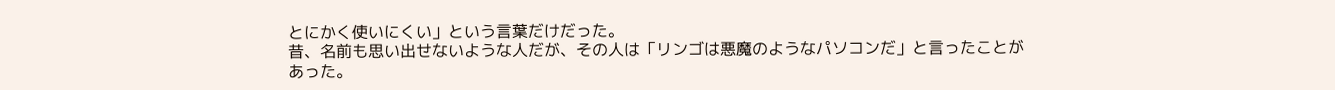とにかく使いにくい」という言葉だけだった。
昔、名前も思い出せないような人だが、その人は「リンゴは悪魔のようなパソコンだ」と言ったことがあった。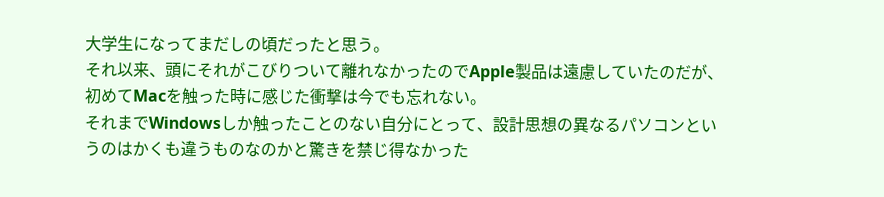大学生になってまだしの頃だったと思う。
それ以来、頭にそれがこびりついて離れなかったのでApple製品は遠慮していたのだが、初めてMacを触った時に感じた衝撃は今でも忘れない。
それまでWindowsしか触ったことのない自分にとって、設計思想の異なるパソコンというのはかくも違うものなのかと驚きを禁じ得なかった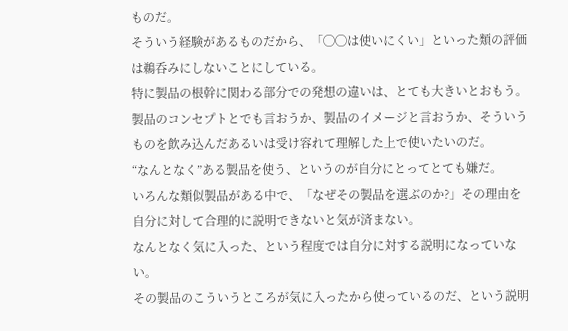ものだ。
そういう経験があるものだから、「◯◯は使いにくい」といった類の評価は鵜呑みにしないことにしている。
特に製品の根幹に関わる部分での発想の違いは、とても大きいとおもう。
製品のコンセプトとでも言おうか、製品のイメージと言おうか、そういうものを飲み込んだあるいは受け容れて理解した上で使いたいのだ。
“なんとなく”ある製品を使う、というのが自分にとってとても嫌だ。
いろんな類似製品がある中で、「なぜその製品を選ぶのか?」その理由を自分に対して合理的に説明できないと気が済まない。
なんとなく気に入った、という程度では自分に対する説明になっていない。
その製品のこういうところが気に入ったから使っているのだ、という説明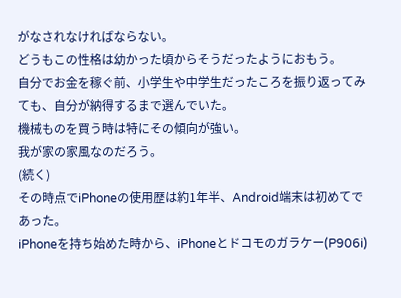がなされなければならない。
どうもこの性格は幼かった頃からそうだったようにおもう。
自分でお金を稼ぐ前、小学生や中学生だったころを振り返ってみても、自分が納得するまで選んでいた。
機械ものを買う時は特にその傾向が強い。
我が家の家風なのだろう。
(続く)
その時点でiPhoneの使用歴は約1年半、Android端末は初めてであった。
iPhoneを持ち始めた時から、iPhoneとドコモのガラケー(P906i)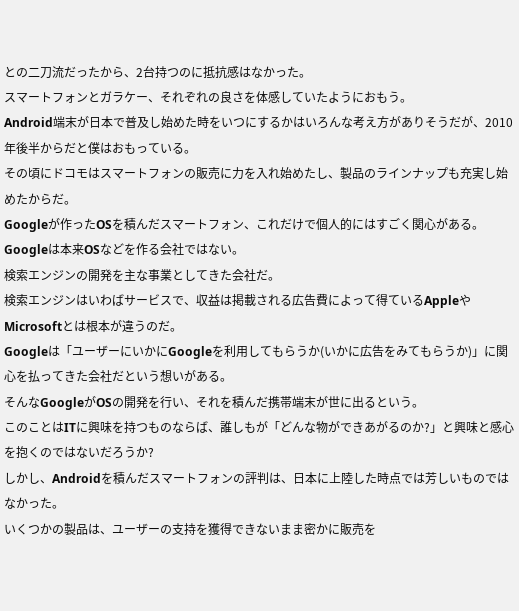との二刀流だったから、2台持つのに抵抗感はなかった。
スマートフォンとガラケー、それぞれの良さを体感していたようにおもう。
Android端末が日本で普及し始めた時をいつにするかはいろんな考え方がありそうだが、2010年後半からだと僕はおもっている。
その頃にドコモはスマートフォンの販売に力を入れ始めたし、製品のラインナップも充実し始めたからだ。
Googleが作ったOSを積んだスマートフォン、これだけで個人的にはすごく関心がある。
Googleは本来OSなどを作る会社ではない。
検索エンジンの開発を主な事業としてきた会社だ。
検索エンジンはいわばサービスで、収益は掲載される広告費によって得ているAppleやMicrosoftとは根本が違うのだ。
Googleは「ユーザーにいかにGoogleを利用してもらうか(いかに広告をみてもらうか)」に関心を払ってきた会社だという想いがある。
そんなGoogleがOSの開発を行い、それを積んだ携帯端末が世に出るという。
このことはITに興味を持つものならば、誰しもが「どんな物ができあがるのか?」と興味と感心を抱くのではないだろうか?
しかし、Androidを積んだスマートフォンの評判は、日本に上陸した時点では芳しいものではなかった。
いくつかの製品は、ユーザーの支持を獲得できないまま密かに販売を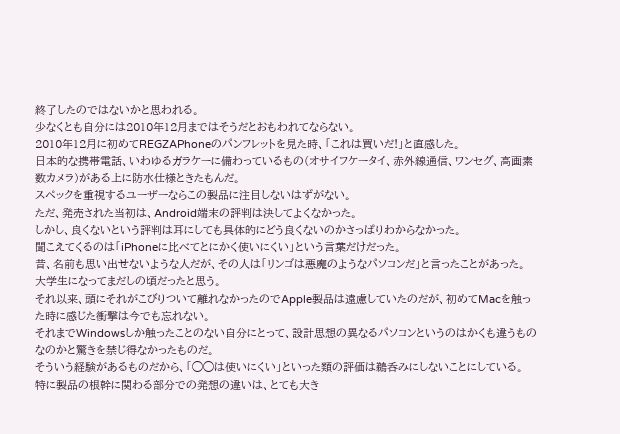終了したのではないかと思われる。
少なくとも自分には2010年12月まではそうだとおもわれてならない。
2010年12月に初めてREGZAPhoneのパンフレットを見た時、「これは買いだ!」と直感した。
日本的な携帯電話、いわゆるガラケーに備わっているもの(オサイフケータイ、赤外線通信、ワンセグ、高画素数カメラ)がある上に防水仕様ときたもんだ。
スペックを重視するユーザーならこの製品に注目しないはずがない。
ただ、発売された当初は、Android端末の評判は決してよくなかった。
しかし、良くないという評判は耳にしても具体的にどう良くないのかさっぱりわからなかった。
聞こえてくるのは「iPhoneに比べてとにかく使いにくい」という言葉だけだった。
昔、名前も思い出せないような人だが、その人は「リンゴは悪魔のようなパソコンだ」と言ったことがあった。
大学生になってまだしの頃だったと思う。
それ以来、頭にそれがこびりついて離れなかったのでApple製品は遠慮していたのだが、初めてMacを触った時に感じた衝撃は今でも忘れない。
それまでWindowsしか触ったことのない自分にとって、設計思想の異なるパソコンというのはかくも違うものなのかと驚きを禁じ得なかったものだ。
そういう経験があるものだから、「◯◯は使いにくい」といった類の評価は鵜呑みにしないことにしている。
特に製品の根幹に関わる部分での発想の違いは、とても大き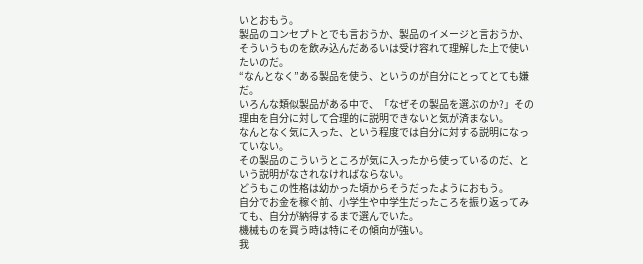いとおもう。
製品のコンセプトとでも言おうか、製品のイメージと言おうか、そういうものを飲み込んだあるいは受け容れて理解した上で使いたいのだ。
“なんとなく”ある製品を使う、というのが自分にとってとても嫌だ。
いろんな類似製品がある中で、「なぜその製品を選ぶのか?」その理由を自分に対して合理的に説明できないと気が済まない。
なんとなく気に入った、という程度では自分に対する説明になっていない。
その製品のこういうところが気に入ったから使っているのだ、という説明がなされなければならない。
どうもこの性格は幼かった頃からそうだったようにおもう。
自分でお金を稼ぐ前、小学生や中学生だったころを振り返ってみても、自分が納得するまで選んでいた。
機械ものを買う時は特にその傾向が強い。
我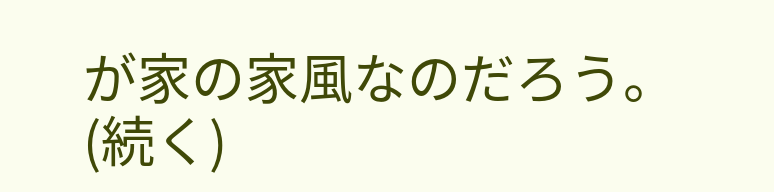が家の家風なのだろう。
(続く)